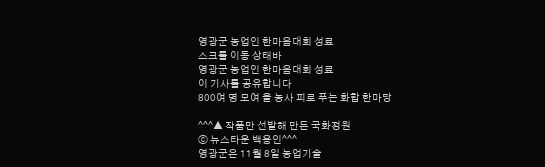영광군 농업인 한마음대회 성료
스크롤 이동 상태바
영광군 농업인 한마음대회 성료
이 기사를 공유합니다
800여 명 모여 올 농사 피로 푸는 화합 한마당

^^^▲ 작품만 선발해 만든 국화정원
ⓒ 뉴스타운 백용인^^^
영광군은 11월 8일 농업기술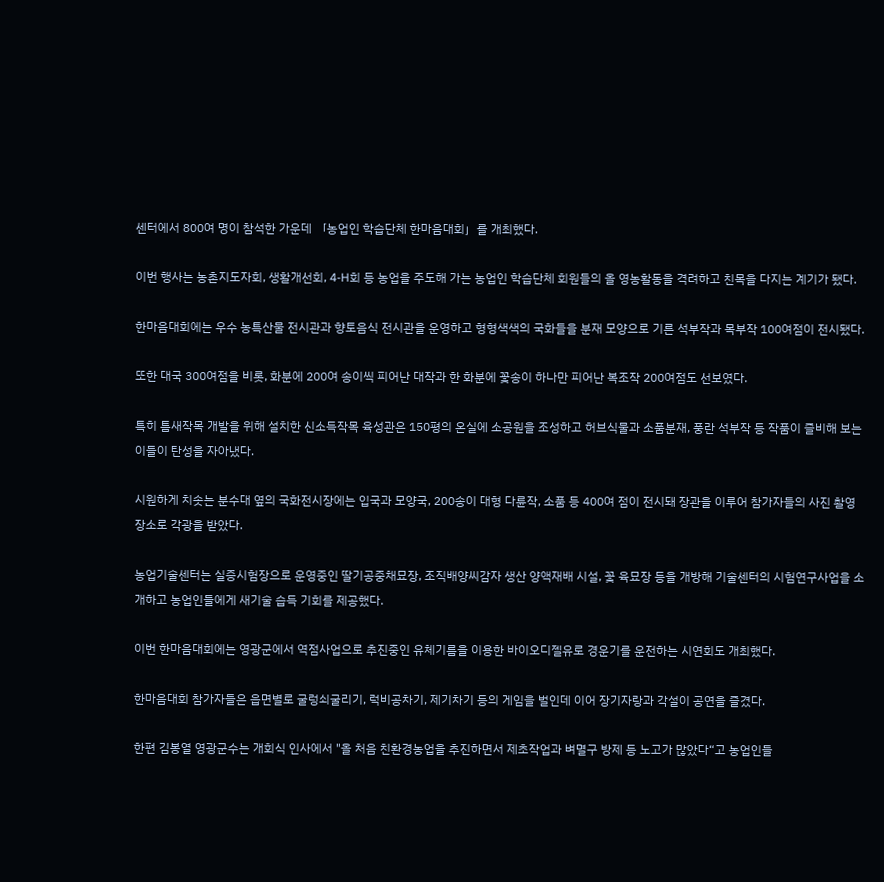센터에서 800여 명이 참석한 가운데 「농업인 학습단체 한마음대회」를 개최했다.

이번 행사는 농촌지도자회, 생활개선회, 4-H회 등 농업을 주도해 가는 농업인 학습단체 회원들의 올 영농활동을 격려하고 친목을 다지는 계기가 됐다.

한마음대회에는 우수 농특산물 전시관과 향토음식 전시관을 운영하고 형형색색의 국화들을 분재 모양으로 기른 석부작과 목부작 100여점이 전시됐다.

또한 대국 300여점을 비롯, 화분에 200여 송이씩 피어난 대작과 한 화분에 꽃송이 하나만 피어난 복조작 200여점도 선보였다.

특히 틈새작목 개발을 위해 설치한 신소득작목 육성관은 150평의 온실에 소공원을 조성하고 허브식물과 소품분재, 풍란 석부작 등 작품이 즐비해 보는 이들이 탄성을 자아냈다.

시원하게 치솟는 분수대 옆의 국화전시장에는 입국과 모양국, 200송이 대형 다륜작, 소품 등 400여 점이 전시돼 장관을 이루어 참가자들의 사진 촬영장소로 각광을 받았다.

농업기술센터는 실증시험장으로 운영중인 딸기공중채묘장, 조직배양씨감자 생산 양액재배 시설, 꽃 육묘장 등을 개방해 기술센터의 시험연구사업을 소개하고 농업인들에게 새기술 습득 기회를 제공했다.

이번 한마음대회에는 영광군에서 역점사업으로 추진중인 유체기름을 이용한 바이오디젤유로 경운기를 운전하는 시연회도 개최했다.

한마음대회 참가자들은 읍면별로 굴렁쇠굴리기, 럭비공차기, 제기차기 등의 게임을 벌인데 이어 장기자랑과 각설이 공연을 즐겼다.

한편 김봉열 영광군수는 개회식 인사에서 "올 처음 친환경농업을 추진하면서 제초작업과 벼멸구 방제 등 노고가 많았다“고 농업인들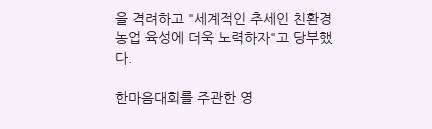을 격려하고 "세계적인 추세인 친환경농업 육성에 더욱 노력하자"고 당부했다.

한마음대회를 주관한 영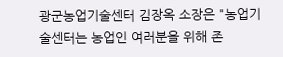광군농업기술센터 김장옥 소장은 "농업기술센터는 농업인 여러분을 위해 존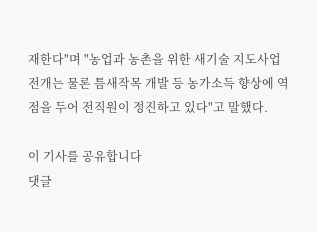재한다"며 "농업과 농촌을 위한 새기술 지도사업 전개는 물론 틈새작목 개발 등 농가소득 향상에 역점을 두어 전직원이 정진하고 있다"고 말했다.

이 기사를 공유합니다
댓글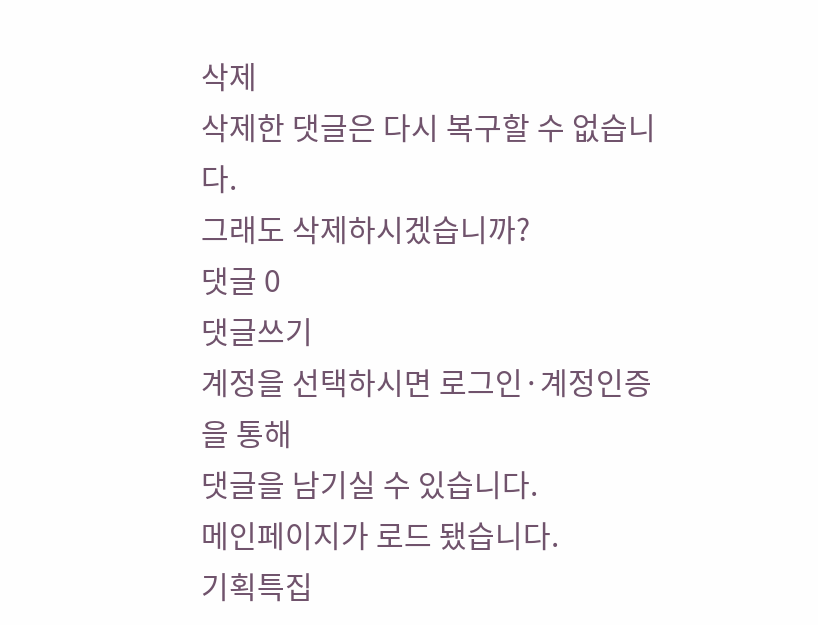삭제
삭제한 댓글은 다시 복구할 수 없습니다.
그래도 삭제하시겠습니까?
댓글 0
댓글쓰기
계정을 선택하시면 로그인·계정인증을 통해
댓글을 남기실 수 있습니다.
메인페이지가 로드 됐습니다.
기획특집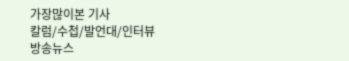가장많이본 기사
칼럼/수첩/발언대/인터뷰
방송뉴스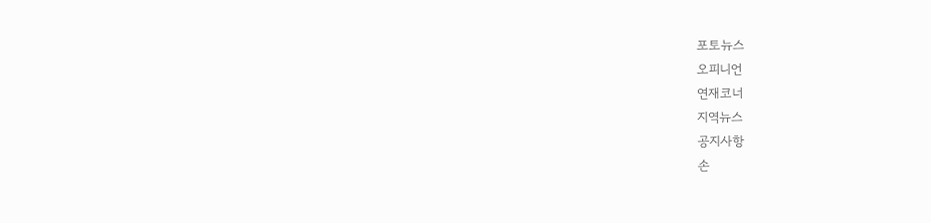포토뉴스
오피니언
연재코너
지역뉴스
공지사항
손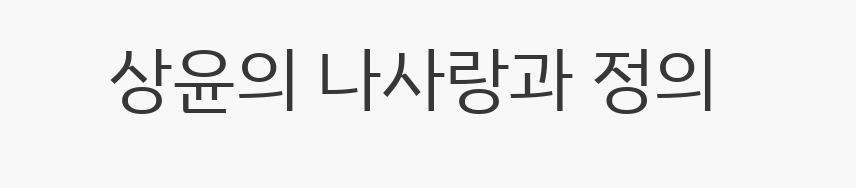상윤의 나사랑과 정의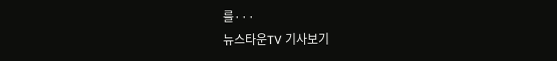를···
뉴스타운TV 기사보기